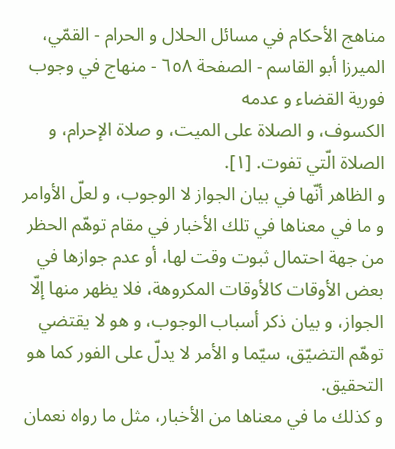مناهج الأحكام في مسائل الحلال و الحرام - القمّي، الميرزا أبو القاسم - الصفحة ٦٥٨ - منهاج في وجوب فورية القضاء و عدمه
الكسوف، و الصلاة على الميت، و صلاة الإحرام، و الصلاة الّتي تفوت. [١].
و الظاهر أنّها في بيان الجواز لا الوجوب، و لعلّ الأوامر و ما في معناها في تلك الأخبار في مقام توهّم الحظر من جهة احتمال ثبوت وقت لها، أو عدم جوازها في بعض الأوقات كالأوقات المكروهة، فلا يظهر منها إلّا الجواز، و بيان ذكر أسباب الوجوب، و هو لا يقتضي توهّم التضيّق، سيّما و الأمر لا يدلّ على الفور كما هو التحقيق.
و كذلك ما في معناها من الأخبار، مثل ما رواه نعمان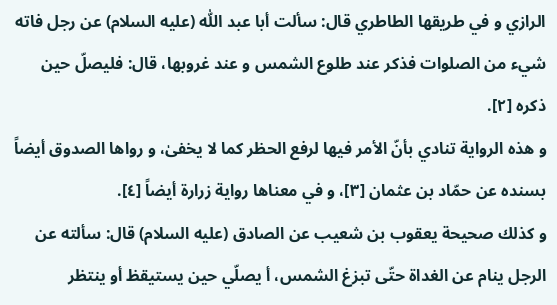الرازي و في طريقها الطاطري قال: سألت أبا عبد اللّٰه (عليه السلام) عن رجل فاته شيء من الصلوات فذكر عند طلوع الشمس و عند غروبها، قال: فليصلّ حين ذكره [٢].
و هذه الرواية تنادي بأنّ الأمر فيها لرفع الحظر كما لا يخفىٰ، و رواها الصدوق أيضاً بسنده عن حمّاد بن عثمان [٣]، و في معناها رواية زرارة أيضاً [٤].
و كذلك صحيحة يعقوب بن شعيب عن الصادق (عليه السلام) قال: سألته عن الرجل ينام عن الغداة حتّى تبزغ الشمس، أ يصلّي حين يستيقظ أو ينتظر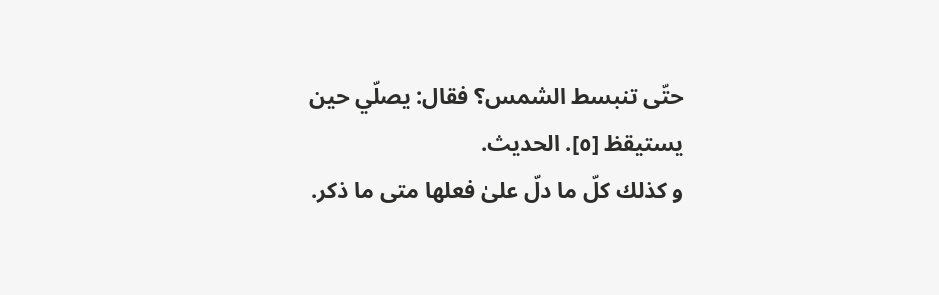حتّى تنبسط الشمس؟ فقال: يصلّي حين يستيقظ [٥]. الحديث.
و كذلك كلّ ما دلّ علىٰ فعلها متى ما ذكر.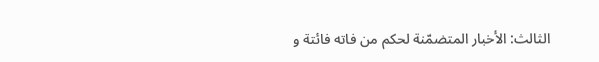الثالث: الأخبار المتضمّنة لحكم من فاته فائتة و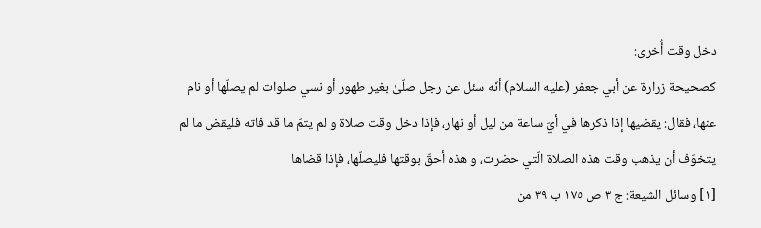دخل وقت أُخرى:
كصحيحة زرارة عن أبي جعفر (عليه السلام) أنّه سئل عن رجل صلّىٰ بغير طهور أو نسي صلوات لم يصلّها أو نام عنها، فقال: يقضيها إذا ذكرها في أيّ ساعة من ليل أو نهار، فإذا دخل وقت صلاة و لم يتمّ ما قد فاته فليقض ما لم يتخوّف أن يذهب وقت هذه الصلاة الّتي حضرت، و هذه أحقّ بوقتها فليصلّها، فإذا قضاها
[١] وسائل الشيعة: ج ٣ ص ١٧٥ ب ٣٩ من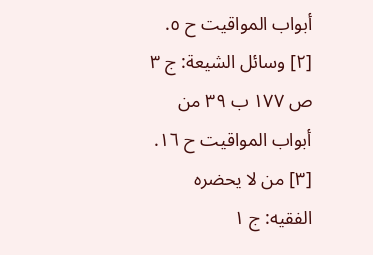أبواب المواقيت ح ٥.
[٢] وسائل الشيعة: ج ٣ ص ١٧٧ ب ٣٩ من أبواب المواقيت ح ١٦.
[٣] من لا يحضره الفقيه: ج ١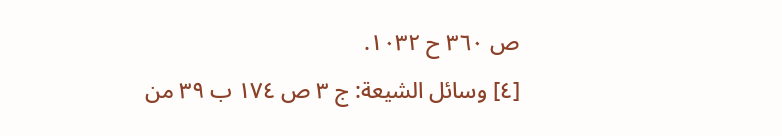ص ٣٦٠ ح ١٠٣٢.
[٤] وسائل الشيعة: ج ٣ ص ١٧٤ ب ٣٩ من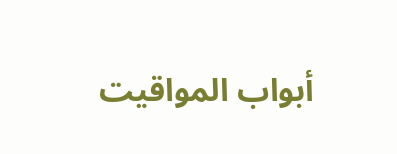أبواب المواقيت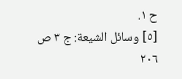ح ١.
[٥] وسائل الشيعة: ج ٣ ص ٢٠٦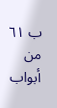ب ٦١ من أبواب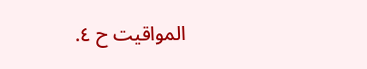المواقيت ح ٤.